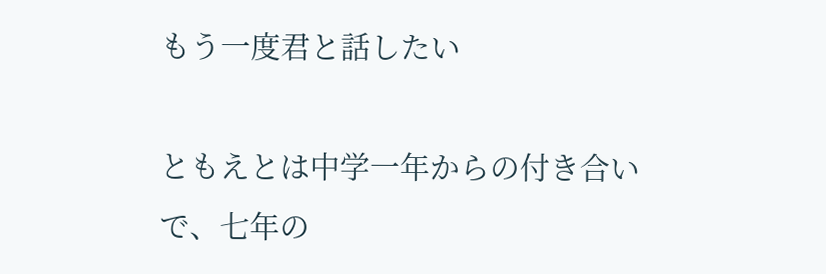もう一度君と話したい

ともえとは中学一年からの付き合いで、七年の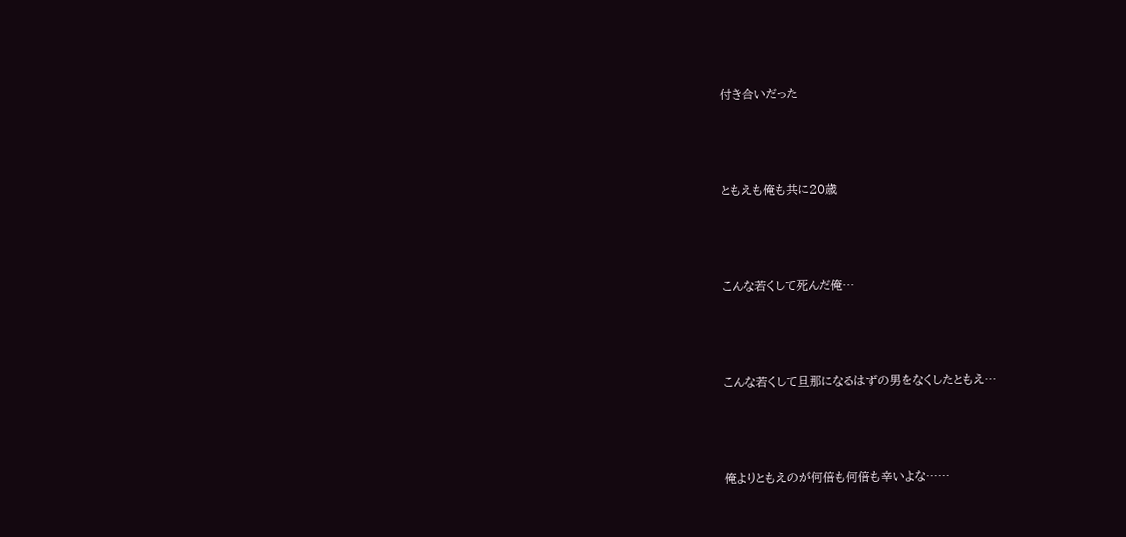付き合いだった



ともえも俺も共に20歳



こんな若くして死んだ俺…



こんな若くして旦那になるはずの男をなくしたともえ…



俺よりともえのが何倍も何倍も辛いよな……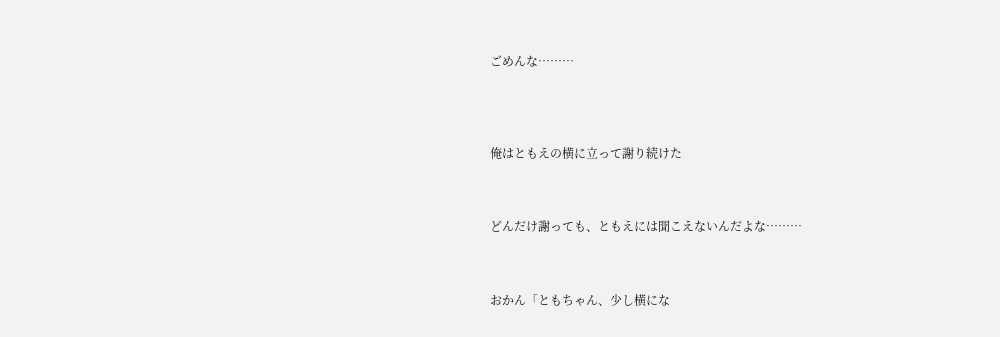ごめんな………




俺はともえの横に立って謝り続けた



どんだけ謝っても、ともえには聞こえないんだよな………



おかん「ともちゃん、少し横にな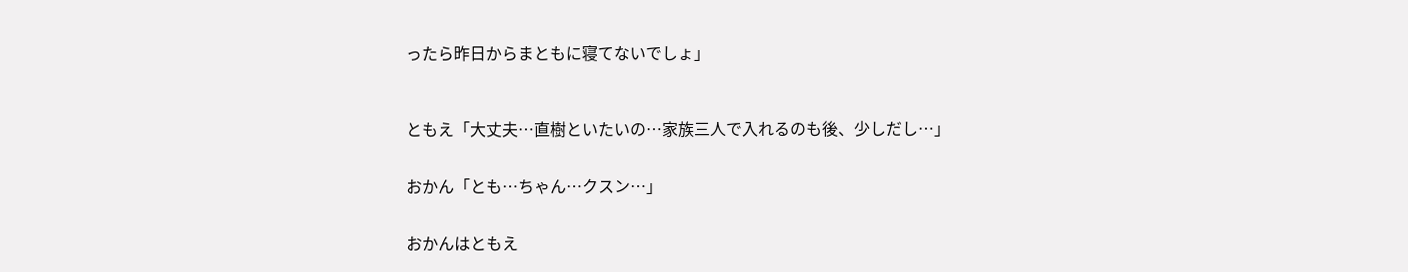ったら昨日からまともに寝てないでしょ」



ともえ「大丈夫…直樹といたいの…家族三人で入れるのも後、少しだし…」


おかん「とも…ちゃん…クスン…」


おかんはともえ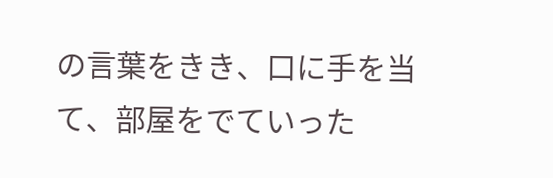の言葉をきき、口に手を当て、部屋をでていった